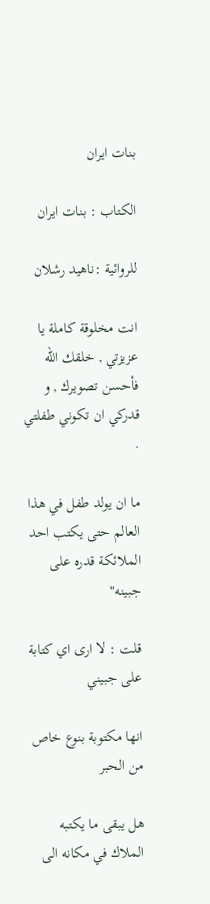بنات ايران

الكتاب : بنات ايران

للروائية :ناهيد رشلان

انت مخلوقة كاملة يا عزيزتي , خلقك الله فأحسن تصويرك , و قدركي ان تكوني طفلتي .

ما ان يولد طفل في هذا العالم حتى يكتب احد الملائكة قدره على جبينه"

قلت : لا ارى اي كتابة على جبيني

انها مكتوبة بنوع خاص من الحبر

هل يبقى ما يكتبه الملاك في مكانه الى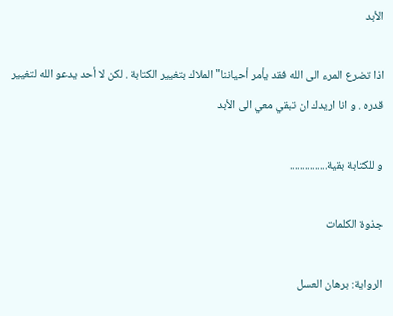الأبد

اذا تضرع المرء الى الله فقد يأمر أحياننا" الملاك بتغيير الكتابة . لكن لا أحد يدعو الله لتغيير قدره . و انا اريدك ان تبقي معي الى الأبد

و للكتابة بقية...............

جذوة الكلمات

الرواية: برهان العسل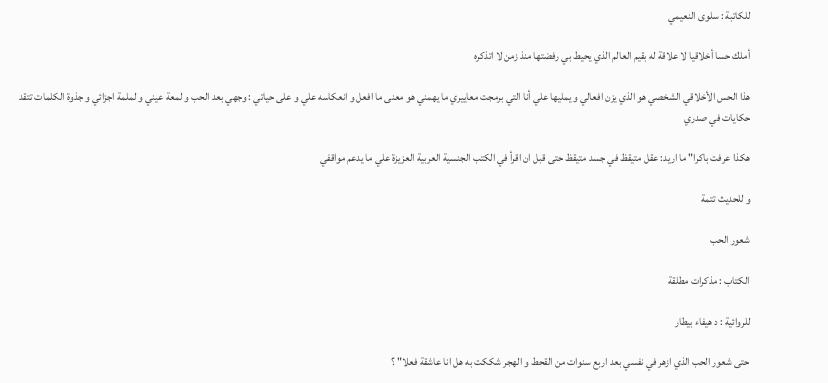للكاتبة : سلوى النعيمي

أملك حسا أخلاقيا لا علاقة له بقيم العالم الذي يحيط بي رفضتها منذ زمن لا اتذكره

هذا الحس الأخلاقي الشخصي هو الذي يزن افعالي و يمليها علي أنا التي برمجت معاييري ما يهمني هو معنى ما افعل و انعكاسه علي و على حياتي : وجهي بعد الحب و لمعة عيني و لملمة اجزائي و جذوة الكلمات تتقد حكايات في صدري

هكذا عرفت باكرا" ما اريد: عقل متيقظ في جسد متيقظ حتى قبل ان اقرأ في الكتب الجنسية العربية العزيزة علي ما يدعم مواقفي

و للحديث تتمة

شعور الحب

الكتاب : مذكرات مطلقة

للروائية : د هيفاء بيطار

حتى شعور الحب الذي ازهر في نفسي بعد اربع سنوات من القحط و الهجر شككت به هل انا عاشقة فعلا" ؟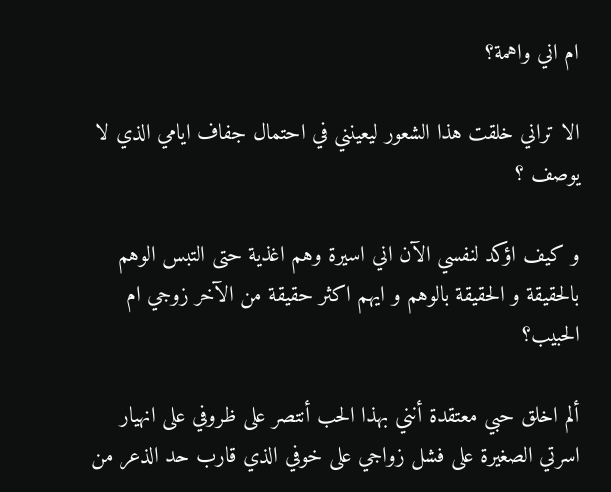ام اني واهمة؟

الا تراني خلقت هذا الشعور ليعينني في احتمال جفاف ايامي الذي لا يوصف ؟

و كيف اؤكد لنفسي الآن اني اسيرة وهم اغذية حتى التبس الوهم بالحقيقة و الحقيقة بالوهم و ايهم اكثر حقيقة من الآخر زوجي ام الحبيب؟

ألم اخلق حبي معتقدة أنني بهذا الحب أنتصر على ظروفي على انهيار اسرتي الصغيرة على فشل زواجي على خوفي الذي قارب حد الذعر من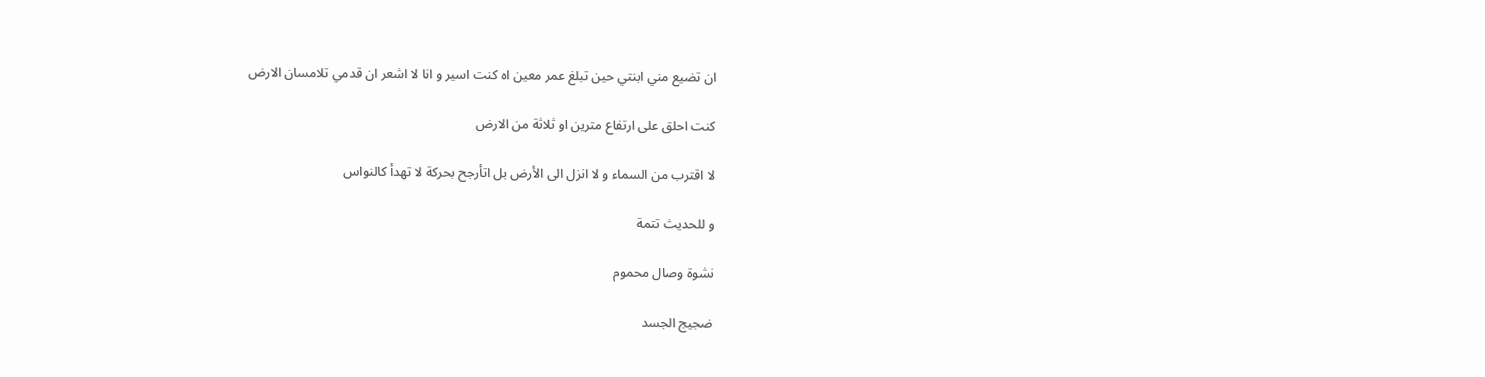ان تضيع مني ابنتي حين تبلغ عمر معين اه كنت اسير و انا لا اشعر ان قدمي تلامسان الارض

كنت احلق على ارتفاع مترين او ثلاثة من الارض

لا اقترب من السماء و لا انزل الى الأرض بل اتأرجح بحركة لا تهدأ كالنواس

و للحديث تتمة

نشوة وصال محموم

ضجيج الجسد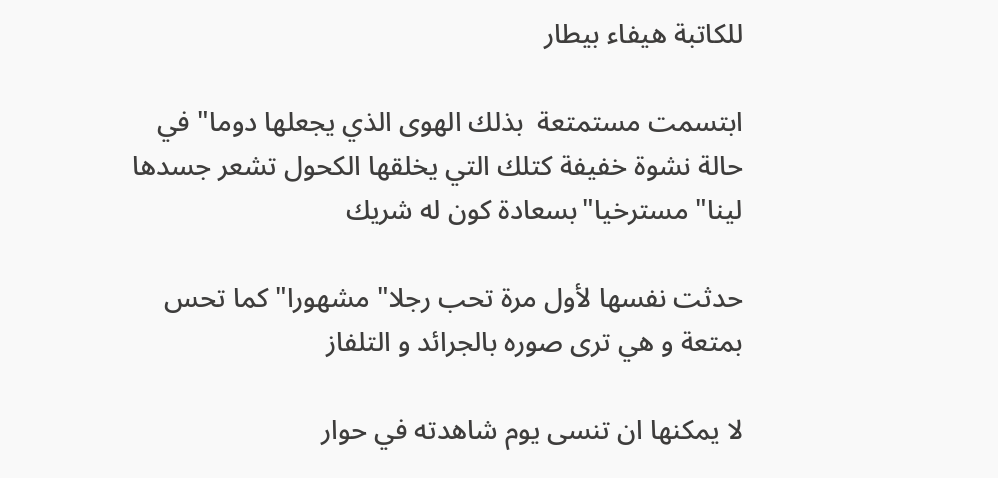للكاتبة هيفاء بيطار

ابتسمت مستمتعة  بذلك الهوى الذي يجعلها دوما" في حالة نشوة خفيفة كتلك التي يخلقها الكحول تشعر جسدها لينا" مسترخيا"بسعادة كون له شريك

حدثت نفسها لأول مرة تحب رجلا" مشهورا"كما تحس بمتعة و هي ترى صوره بالجرائد و التلفاز

لا يمكنها ان تنسى يوم شاهدته في حوار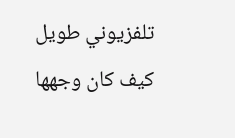تلفزيوني طويل كيف كان وجهها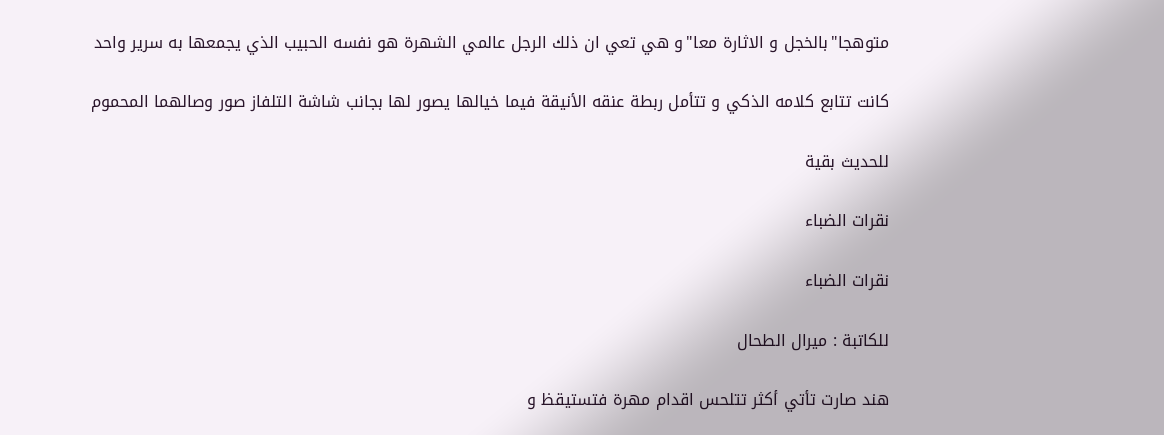متوهجا"بالخجل و الاثارة معا"و هي تعي ان ذلك الرجل عالمي الشهرة هو نفسه الحبيب الذي يجمعها به سرير واحد

كانت تتابع كلامه الذكي و تتأمل ربطة عنقه الأنيقة فيما خيالها يصور لها بجانب شاشة التلفاز صور وصالهما المحموم

للحديث بقية

نقرات الضباء

نقرات الضباء

للكاتبة : ميرال الطحال

هند صارت تأتي أكثر تتلحس اقدام مهرة فتستيقظ و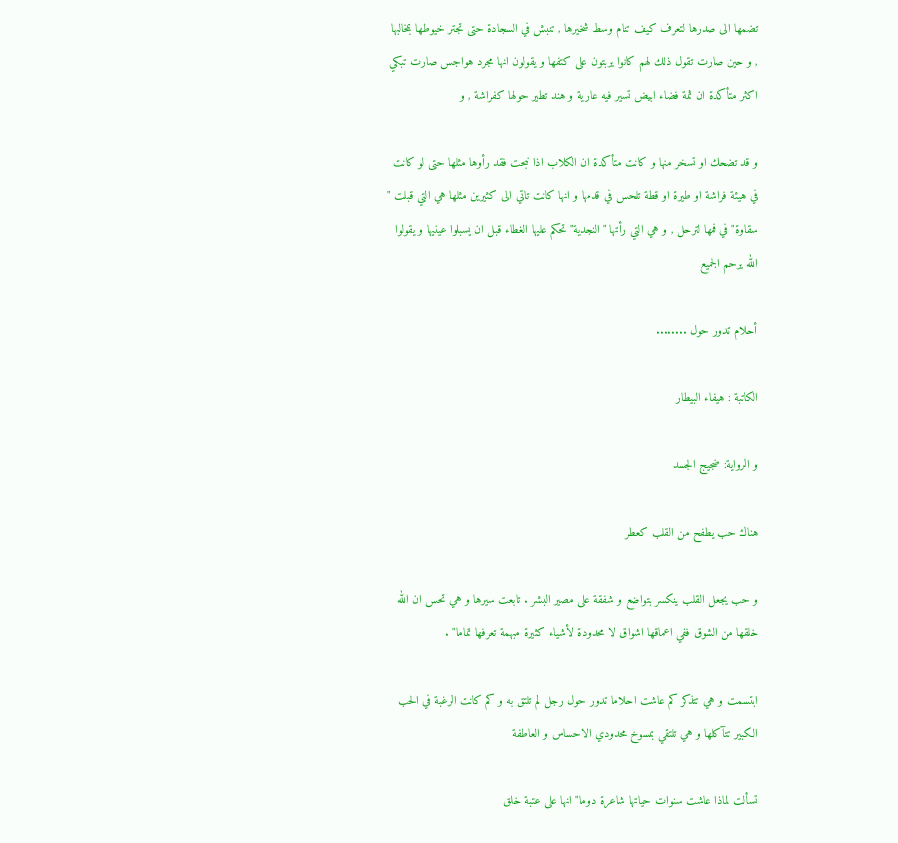تضمها الى صدرها لتعرف كيف تنام وسط شخيرها , تنبش في السجادة حتى تجتر خيوطها بمخالبها , و حين صارت تقول ذلك لهم كانوا يربتون على كتفها و يقولون انها مجرد هواجس صارت تبكي اكثر متأكدة ان ثمة فضاء ابيض تسير فيه عارية و هند تطير حولها كفراشة , و

و قد تضحك او تسخر منها و كانت متأكدة ان الكلاب اذا نبحت فقد رأوها مثلها حتى لو كانت في هيئة فراشة او طيرة او قطة تلحس في قدمها و انها كانت تاتي الى كثيرين مثلها هي التي قبلت " سقاوة" في فمها لترحل , و هي التي رأتها "النجدية" تحكم عليها الغطاء قبل ان يسبلوا عينيها و يقولوا الله يرحم الجميع

أحلام تدور حول ........

الكاتبة : هيفاء البيطار

و الرواية: ضجيج الجسد

هناك حب يطفح من القلب كعطر

و حب يجعل القلب ينكسر بتواضع و شفقة على مصير البشر . تابعت سيرها و هي تحس ان الله خلقها من الشوق ففي اعماقها اشواق لا محدودة لأشياء كثيرة مبهمة تعرفها تماما" .

ابتسمت و هي تتذكر كم عاشت احلاما تدور حول رجل لم تلتق به و كم كانت الرغبة في الحب الكبير تتآكلها و هي تلتقي بمسوخ محدودي الاحساس و العاطفة

تسألت لماذا عاشت سنوات حياتها شاعرة دوما" انها على عتبة خلق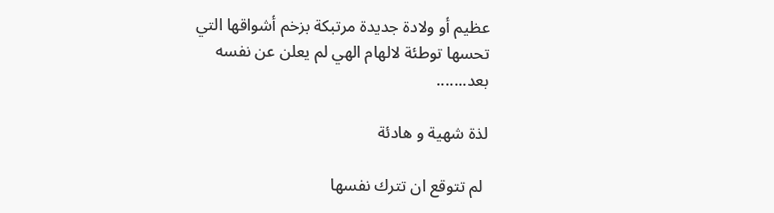عظيم أو ولادة جديدة مرتبكة بزخم أشواقها التي تحسها توطئة لالهام الهي لم يعلن عن نفسه بعد.......

لذة شهية و هادئة

 لم تتوقع ان تترك نفسها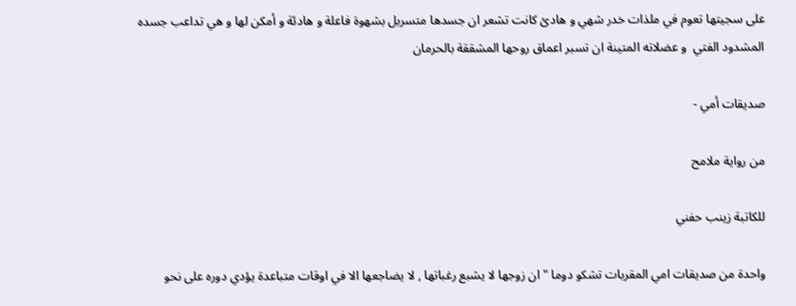على سجيتها تعوم في ملذات خدر شهي و هادئ كانت تشعر ان جسدها متسربل بشهوة فاعلة و هادئة و أمكن لها و هي تداعب جسده المشدود الفتي  و عضلاته المتينة ان تسبر اعماق روحها المشققة بالحرمان

صديقات أمي -

من رواية ملامح

للكاتبة زينب حفني

واحدة من صديقات امي المقربات تشكو دوما " ان زوجها لا يشبع رغباتها , لا يضاجعها الا في اوقات متباعدة يؤدي دوره على نحو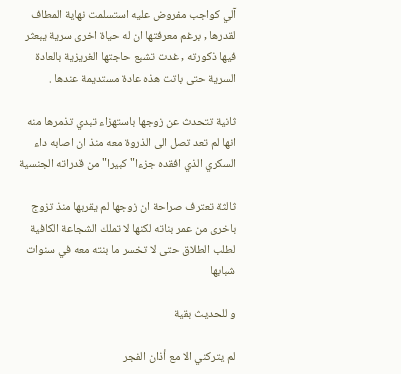آلي كواجب مفروض عليه استسلمت نهاية المطاف لقدرها , برغم معرفتها ان له حياة اخرى سرية يبعثر فيها ذكورته , غدت تشبع حاجتها الغريزية بالعادة السرية حتى باتت هذه عادة مستديمة عندها .

ثانية تتحدث عن زوجها باستهزاء تبدي تذمرها منه انها لم تعد تصل الى الذروة معه منذ ان اصابه داء السكري الذي افقده جزءا" كبيرا" من قدراته الجنسية

ثالثة تعترف صراحة ان زوجها لم يقربها منذ تزوج باخرى من عمر بناته لكنها لا تملك الشجاعة الكافية لطلب الطلاق حتى لا تخسر ما بنته معه في سنوات شبابها

و للحديث بقية

لم يتركني الا مع أذان الفجر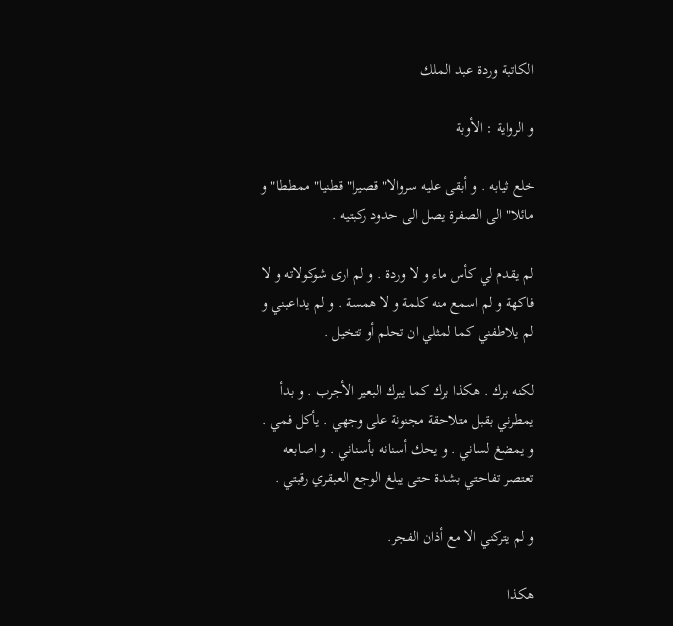الكاتبة وردة عبد الملك

و الرواية : الأوبة

خلع ثيابه . و أبقى عليه سروالا" قصيرا" قطنيا" ممططا" و مائلا" الى الصفرة يصل الى حدود ركبتيه .

لم يقدم لي كأس ماء و لا وردة . و لم ارى شوكولاته و لا فاكهة و لم اسمع منه كلمة و لا همسة . و لم يداعبني و لم يلاطفني كما لمثلي ان تحلم أو تتخيل .

لكنه برك . هكذا برك كما يبرك البعير الأجرب . و بدأ يمطرني بقبل متلاحقة مجنونة على وجهي . يأكل فمي . و يمضغ لساني . و يحك أسنانه بأسناني . و اصابعه تعتصر تفاحتي بشدة حتى يبلغ الوجع العبقري رقبتي .

و لم يتركني الا مع أذان الفجر.

هكذا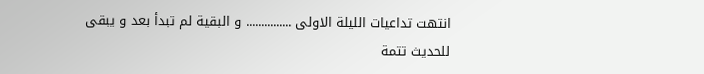انتهت تداعيات الليلة الاولى ............... و البقية لم تبدأ بعد و يبقى للحديث تتمة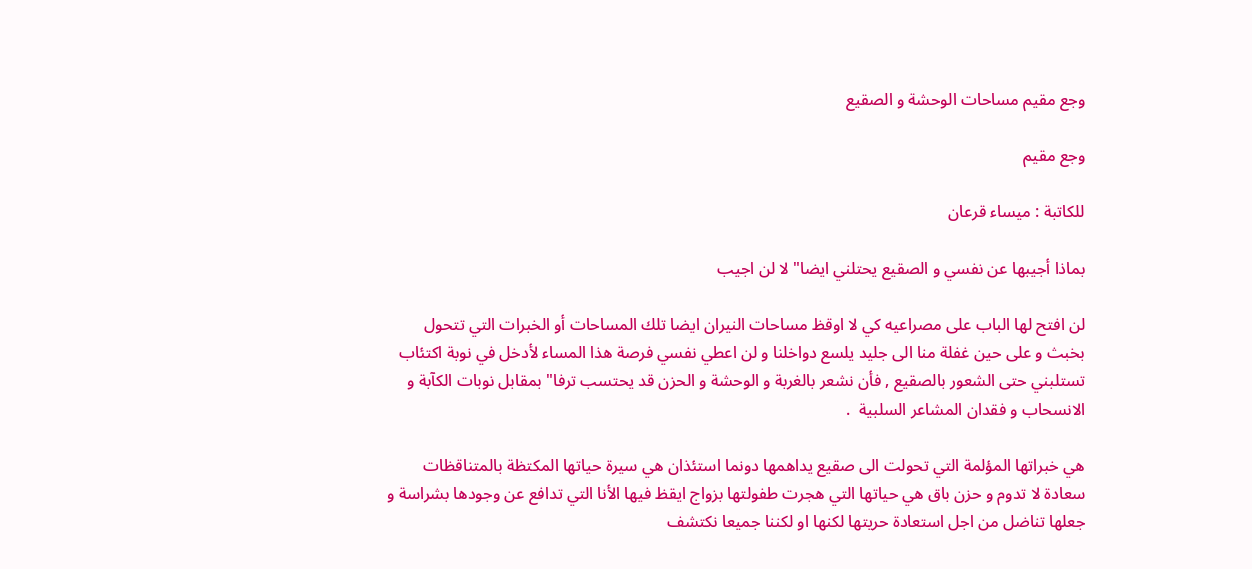وجع مقيم مساحات الوحشة و الصقيع

وجع مقيم

للكاتبة : ميساء قرعان

بماذا أجيبها عن نفسي و الصقيع يحتلني ايضا" لا لن اجيب

لن افتح لها الباب على مصراعيه كي لا اوقظ مساحات النيران ايضا تلك المساحات أو الخبرات التي تتحول بخبث و على حين غفلة منا الى جليد يلسع دواخلنا و لن اعطي نفسي فرصة هذا المساء لأدخل في نوبة اكتئاب تستلبني حتى الشعور بالصقيع , فأن نشعر بالغربة و الوحشة و الحزن قد يحتسب ترفا" بمقابل نوبات الكآبة و الانسحاب و فقدان المشاعر السلبية  .

هي خبراتها المؤلمة التي تحولت الى صقيع يداهمها دونما استئذان هي سيرة حياتها المكتظة بالمتناقظات سعادة لا تدوم و حزن باق هي حياتها التي هجرت طفولتها بزواج ايقظ فيها الأنا التي تدافع عن وجودها بشراسة و جعلها تناضل من اجل استعادة حريتها لكنها او لكننا جميعا نكتشف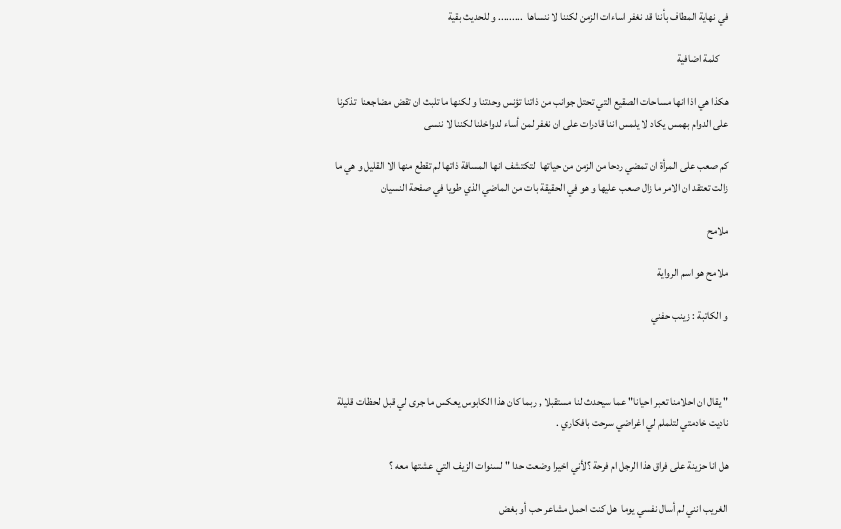في نهاية المطاف بأننا قد نغفر اساءات الزمن لكننا لا ننساها  ......... و للحديث بقية

    كلمة اضافية

هكذا هي اذا انها مساحات الصقيع التي تحتل جوانب من ذاتنا تؤنس وحدتنا و لكنها ما تلبث ان تقض مضاجعنا  تذكرنا على الدوام بهمس يكاد لا يلمس اننا قادرات على ان نغفر لمن أساء لدواخلنا لكننا لا ننسى

كم صعب على المرأة ان تمضي ردحا من الزمن من حياتها  لتكتشف انها المسافة ذاتها لم تقطع منها الا القليل و هي ما زالت تعتقد ان الامر ما زال صعب عليها و هو في الحقيقة بات من الماضي الذي طويا في صفحة النسيان

ملامح

ملامح هو اسم الرواية

و الكاتبة : زينب حفني



" يقال ان احلامنا تعبر احيانا" عما سيحدث لنا مستقبلا , ربما كان هذا الكابوس يعكس ما جرى لي قبل لحظات قليلة ناديت خادمتي لتلملم لي اغراضي سرحت بافكاري .

هل انا حزينة على فراق هذا الرجل ام فرحة ؟لأني اخيرا وضعت حدا " لسنوات الزيف التي عشتها معه ؟

الغريب انني لم أسال نفسي يوما  هل كنت احمل مشاعر حب أو بغض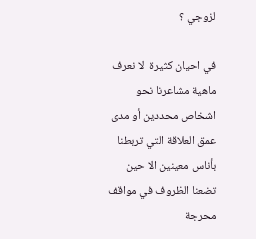لزوجي ؟

في احيان كثيرة  لا نعرف ماهية مشاعرنا نحو اشخاص محددين أو مدى عمق العلاقة التي تربطنا بأناس معينين الا حين تضعنا الظروف في مواقف محرجة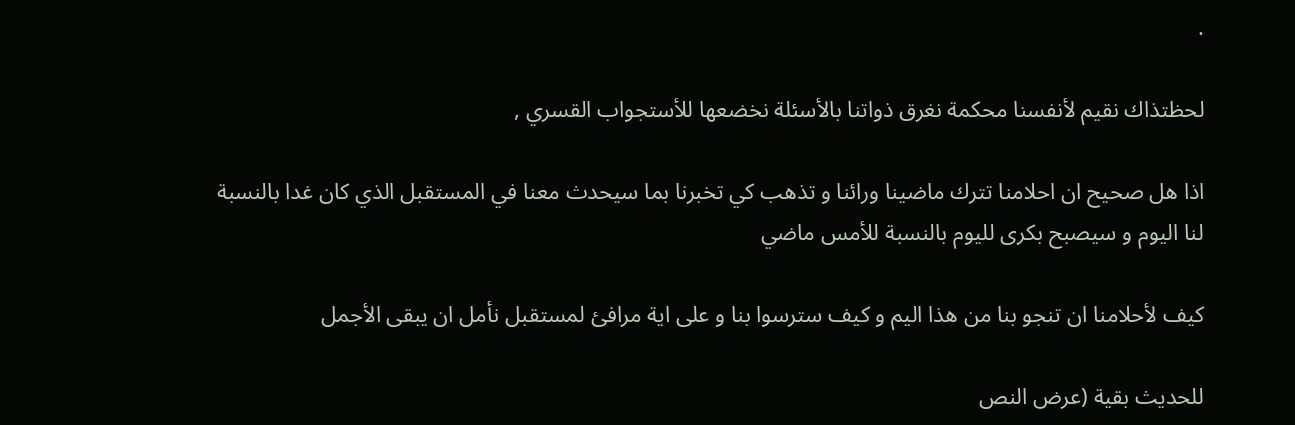.

لحظتذاك نقيم لأنفسنا محكمة نغرق ذواتنا بالأسئلة نخضعها للأستجواب القسري ,

اذا هل صحيح ان احلامنا تترك ماضينا ورائنا و تذهب كي تخبرنا بما سيحدث معنا في المستقبل الذي كان غدا بالنسبة لنا اليوم و سيصبح بكرى لليوم بالنسبة للأمس ماضي

كيف لأحلامنا ان تنجو بنا من هذا اليم و كيف سترسوا بنا و على اية مرافئ لمستقبل نأمل ان يبقى الأجمل

للحديث بقية (عرض النص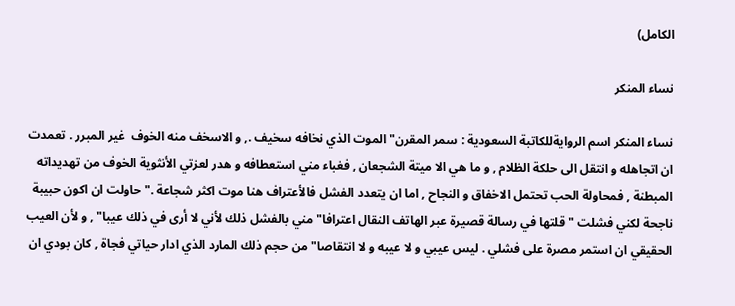الكامل)

نساء المنكر

نساء المنكر اسم الروايةللكاتبة السعودية : سمر المقرن" الموت الذي نخافه سخيف ., و الاسخف منه الخوف  غير المبرر . تعمدت ان اتجاهله و انتقل الى حلكة الظلام , و ما هي الا ميتة الشجعان , فغباء مني استعطافه و هدر لعزتي الأنثوية الخوف من تهديداته المبطنة , فمحاولة الحب تحتمل الاخفاق و النجاح , اما ان يتعدد الفشل فالأعتراف هنا موت اكثر شجاعة ." حاولت ان اكون حبيبة ناجحة لكني فشلت " قلتها في رسالة قصيرة عبر الهاتف النقال اعترافا" مني بالفشل ذلك لأني لا أرى في ذلك عيبا" , و لأن العيب الحقيقي ان استمر مصرة على فشلي . ليس عيبي و لا عيبه و لا انتقاصا" من حجم ذلك المارد الذي ادار حياتي فجاة , كان بودي ان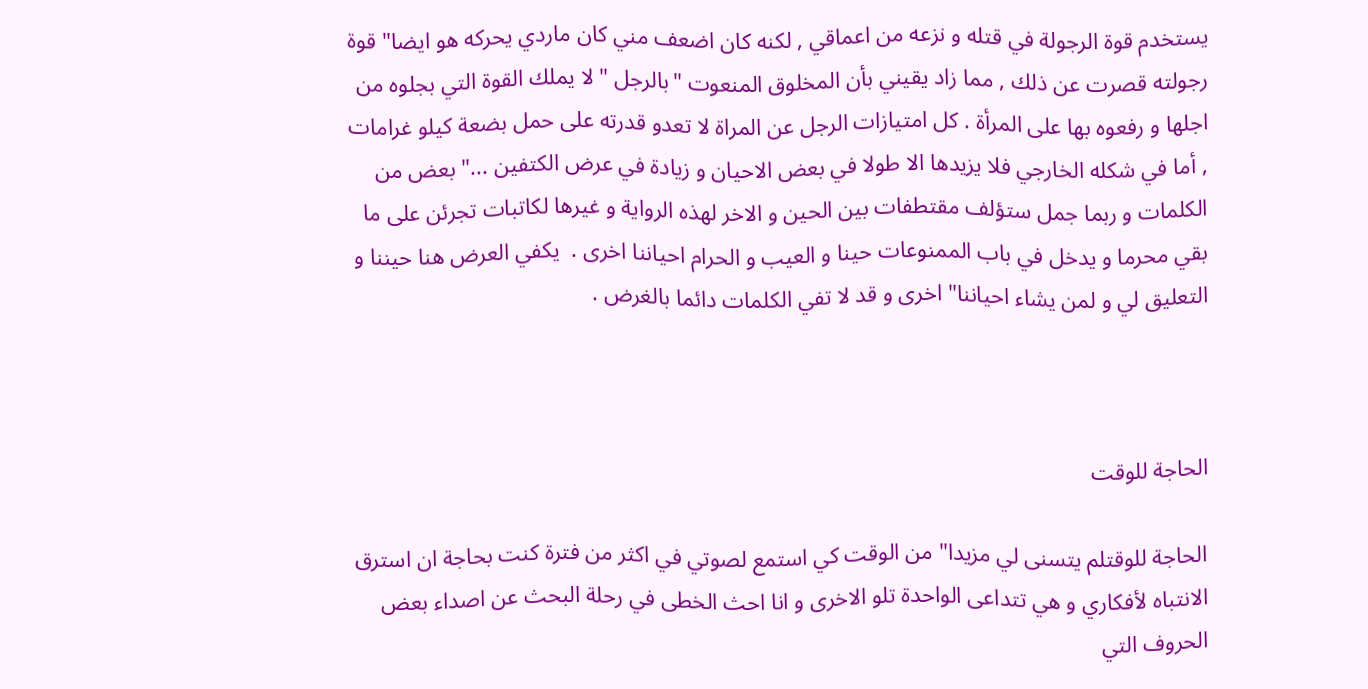يستخدم قوة الرجولة في قتله و نزعه من اعماقي , لكنه كان اضعف مني كان ماردي يحركه هو ايضا" قوة رجولته قصرت عن ذلك , مما زاد يقيني بأن المخلوق المنعوت "بالرجل " لا يملك القوة التي بجلوه من اجلها و رفعوه بها على المرأة . كل امتيازات الرجل عن المراة لا تعدو قدرته على حمل بضعة كيلو غرامات , أما في شكله الخارجي فلا يزيدها الا طولا في بعض الاحيان و زيادة في عرض الكتفين ..." بعض من الكلمات و ربما جمل ستؤلف مقتطفات بين الحين و الاخر لهذه الرواية و غيرها لكاتبات تجرئن على ما بقي محرما و يدخل في باب الممنوعات حينا و العيب و الحرام احياننا اخرى .  يكفي العرض هنا حيننا و التعليق لي و لمن يشاء احياننا" اخرى و قد لا تفي الكلمات دائما بالغرض .



الحاجة للوقت

الحاجة للوقتلم يتسنى لي مزيدا" من الوقت كي استمع لصوتي في اكثر من فترة كنت بحاجة ان استرق الانتباه لأفكاري و هي تتداعى الواحدة تلو الاخرى و انا احث الخطى في رحلة البحث عن اصداء بعض الحروف التي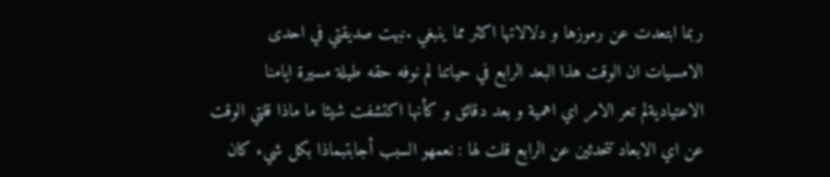ربما ابتعدت عن رموزها و دلالاتها اكثر مما ينبغي .نبهت صديقتي في احدى الامسيات ان الوقت هذا البعد الرابع في حياتنا لم نوفه حقه طيلة مسيرة ايامنا الاعتياديةلم تعر الامر اي اهمية و بعد دقائق و كأنها اكتشفت شيئا ما ماذا قلتي الوقت عن اي الابعاد تتحدثين عن الرابع قلت لها : نعمهو السبب أجابتبماذا بكل شيء كان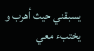يسبقني حيث أهرب و يختبء معي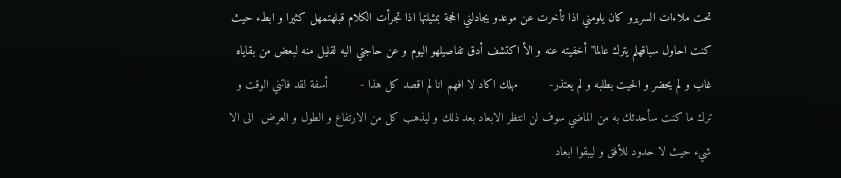تحت ملاءات السريرو كان يلومني اذا تأخرت عن موعدو يجادلني الحجة بمثيلتها اذا تجرأت الكلام قبلهتمهل كثيرا و ابطء حيث كنت احاول سباقهلم يترك عالما" أخفيته عنه و الأ اكتشف أدق تفاصيلهو اليوم و عن حاجتي اليه لقليل منه لبعض من بقاياه غاب و لم يحضر و الحيت بطلبه و لم يعتذر-         مهلك اكاد لا افهم انا لم اقصد كل هذا -         أسفة لقد فاتني الوقت و ترك ما كنت سأحدثك به من الماضي سوف لن انتظر الابعاد بعد ذلك و ليذهب كل من الارتفاع و الطول و العرض  الى الا شيء حيث لا حدود للأفق و ليبقوا ابعاد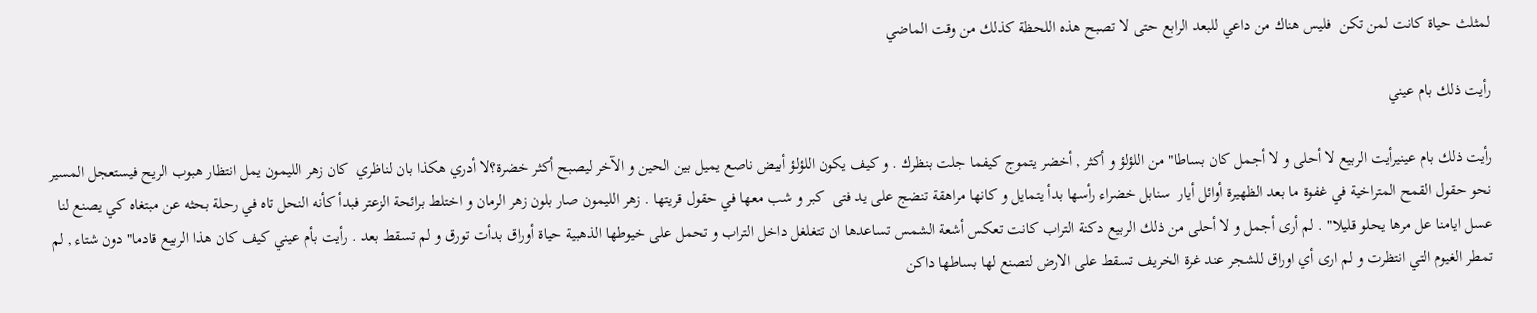لمثلث حياة كانت لمن تكن  فليس هناك من داعي للبعد الرابع حتى لا تصبح هذه اللحظة كذلك من وقت الماضي

رأيت ذلك بام عيني

رأيت ذلك بام عينيرأيت الربيع لا أحلى و لا أجمل كان بساطا" من اللؤلؤ و أكثر , أخضر يتموج كيفما جلت بنظرك . و كيف يكون اللؤلؤ أبيض ناصع يميل بين الحين و الآخر ليصبح أكثر خضرة؟لا أدري هكذا بان لناظري  كان زهر الليمون يمل انتظار هبوب الريح فيستعجل المسير نحو حقول القمح المتراخية في غفوة ما بعد الظهيرة أوائل أيار  سنابل خضراء رأسها بدأ يتمايل و كانها مراهقة تنضج على يد فتى  كبر و شب معها في حقول قريتها . زهر الليمون صار بلون زهر الرمان و اختلط برائحة الزعتر فبدأ كأنه النحل تاه في رحلة بحثه عن مبتغاه كي يصنع لنا عسل ايامنا عل مرها يحلو قليلا" . لم أرى أجمل و لا أحلى من ذلك الربيع دكنة التراب كانت تعكس أشعة الشمس تساعدها ان تتغلغل داخل التراب و تحمل على خيوطها الذهبية حياة أوراق بدأت تورق و لم تسقط بعد . رأيت بأم عيني كيف كان هذا الربيع قادما" دون شتاء , لم تمطر الغيوم التي انتظرت و لم ارى أي اوراق للشجر عند غرة الخريف تسقط على الارض لتصنع لها بساطها داكن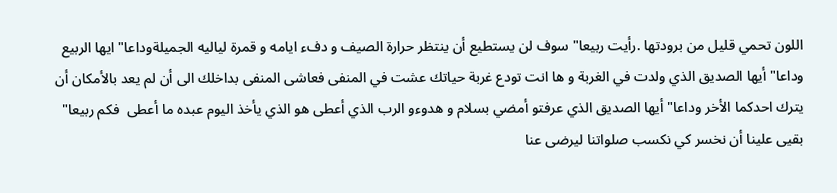اللون تحمي قليل من برودتها .رأيت ربيعا" سوف لن يستطيع أن ينتظر حرارة الصيف و دفء ايامه و قمرة لياليه الجميلةوداعا" ايها الربيع وداعا" أيها الصديق الذي ولدت في الغربة و ها انت تودع غربة حياتك عشت في المنفى فعاشى المنفى بداخلك الى أن لم يعد بالأمكان أن يترك احدكما الأخر وداعا" أيها الصديق الذي عرفتو أمضي بسلام و هدوءو الرب الذي أعطى هو الذي يأخذ اليوم عبده ما أعطى  فكم ربيعا" بقيى علينا أن نخسر كي نكسب صلواتنا ليرضى عنا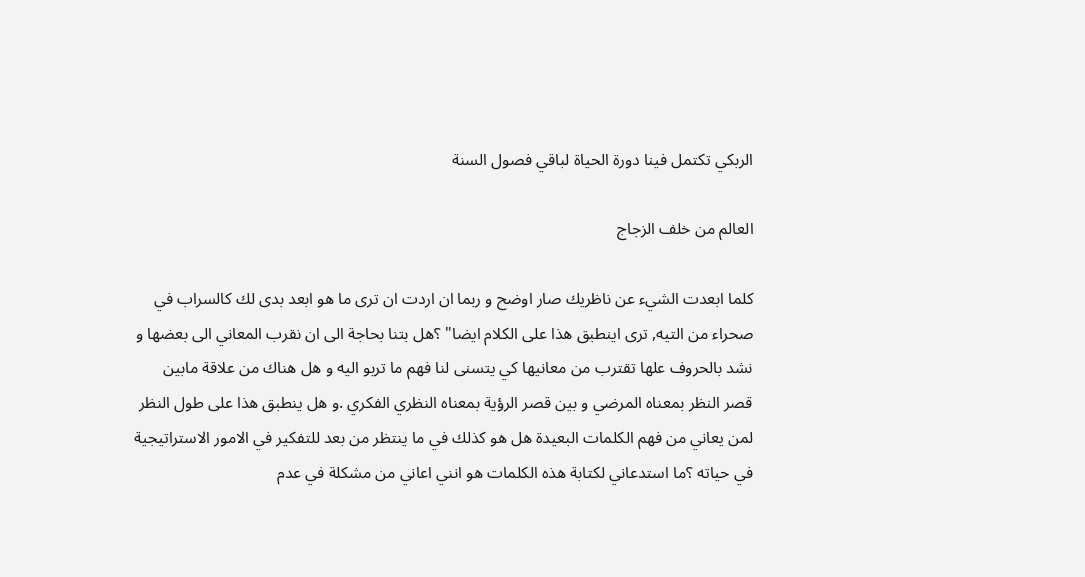الربكي تكتمل فينا دورة الحياة لباقي فصول السنة

العالم من خلف الزجاج

كلما ابعدت الشيء عن ناظريك صار اوضح و ربما ان اردت ان ترى ما هو ابعد بدى لك كالسراب في صحراء من التيه, ترى اينطبق هذا على الكلام ايضا" ؟هل بتنا بحاجة الى ان نقرب المعاني الى بعضها و نشد بالحروف علها تقترب من معانيها كي يتسنى لنا فهم ما تربو اليه و هل هناك من علاقة مابين قصر النظر بمعناه المرضي و بين قصر الرؤية بمعناه النظري الفكري .و هل ينطبق هذا على طول النظر لمن يعاني من فهم الكلمات البعيدة هل هو كذلك في ما ينتظر من بعد للتفكير في الامور الاستراتيجية في حياته ؟ما استدعاني لكتابة هذه الكلمات هو انني اعاني من مشكلة في عدم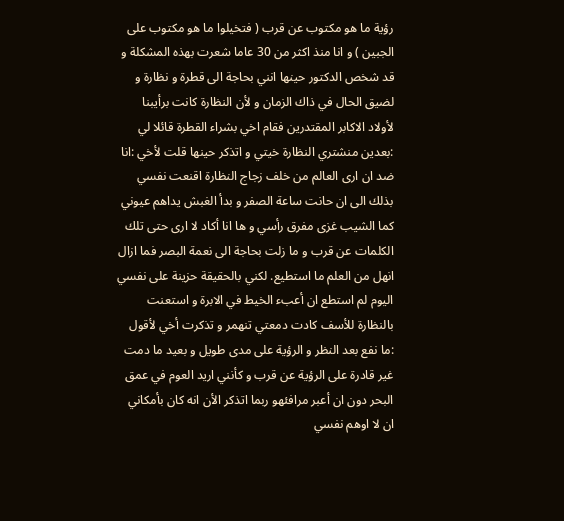رؤية ما هو مكتوب عن قرب ( فتخيلوا ما هو مكتوب على الجبين ) و انا منذ اكثر من 30 عاما شعرت بهذه المشكلة و قد شخص الدكتور حينها انني بحاجة الى قطرة و نظارة و لضيق الحال في ذاك الزمان و لأن النظارة كانت برأيبنا لأولاد الاكابر المقتدرين فقام اخي بشراء القطرة قائلا لي :بعدين منشتري النظارة خيتي و اتذكر حينها قلت لأخي :انا ضد ان ارى العالم من خلف زجاج النظارة اقنعت نفسي بذلك الى ان حانت ساعة الصفر و بدأ الغبش يداهم عيوني كما الشيب غزى مفرق رأسي و ها انا أكاد لا ارى حتى تلك الكلمات عن قرب و ما زلت بحاجة الى نعمة البصر فما ازال انهل من العلم ما استطيع. لكني بالحقيقة حزينة على نفسي اليوم لم استطع ان أعبء الخيط في الابرة و استعنت بالنظارة للأسف كادت دمعتي تنهمر و تذكرت أخي لأقول :ما نفع بعد النظر و الرؤية على مدى طويل و بعيد ما دمت غير قادرة على الرؤية عن قرب و كأنني اريد العوم في عمق البحر دون ان أعبر مرافئهو ربما اتذكر الأن انه كان بأمكاني ان لا اوهم نفسي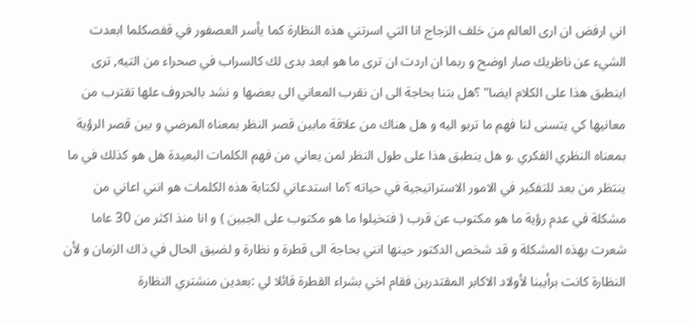اني ارفض ان ارى العالم من خلف الزجاج انا التي اسرتني هذه النظارة كما يأسر العصفور في قفصكلما ابعدت الشيء عن ناظريك صار اوضح و ربما ان اردت ان ترى ما هو ابعد بدى لك كالسراب في صحراء من التيه, ترى اينطبق هذا على الكلام ايضا" ؟هل بتنا بحاجة الى ان نقرب المعاني الى بعضها و نشد بالحروف علها تقترب من معانيها كي يتسنى لنا فهم ما تربو اليه و هل هناك من علاقة مابين قصر النظر بمعناه المرضي و بين قصر الرؤية بمعناه النظري الفكري .و هل ينطبق هذا على طول النظر لمن يعاني من فهم الكلمات البعيدة هل هو كذلك في ما ينتظر من بعد للتفكير في الامور الاستراتيجية في حياته ؟ما استدعاني لكتابة هذه الكلمات هو انني اعاني من مشكلة في عدم رؤية ما هو مكتوب عن قرب ( فتخيلوا ما هو مكتوب على الجبين ) و انا منذ اكثر من 30 عاما شعرت بهذه المشكلة و قد شخص الدكتور حينها انني بحاجة الى قطرة و نظارة و لضيق الحال في ذاك الزمان و لأن النظارة كانت برأيبنا لأولاد الاكابر المقتدرين فقام اخي بشراء القطرة قائلا لي :بعدين منشتري النظارة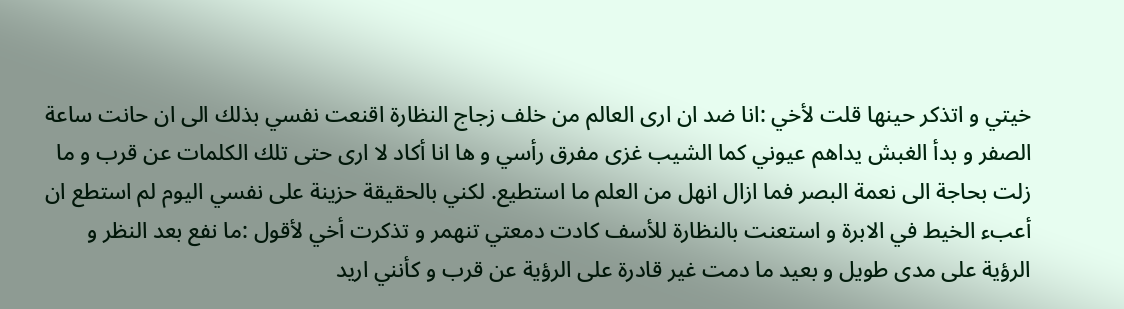خيتي و اتذكر حينها قلت لأخي :انا ضد ان ارى العالم من خلف زجاج النظارة اقنعت نفسي بذلك الى ان حانت ساعة الصفر و بدأ الغبش يداهم عيوني كما الشيب غزى مفرق رأسي و ها انا أكاد لا ارى حتى تلك الكلمات عن قرب و ما زلت بحاجة الى نعمة البصر فما ازال انهل من العلم ما استطيع. لكني بالحقيقة حزينة على نفسي اليوم لم استطع ان أعبء الخيط في الابرة و استعنت بالنظارة للأسف كادت دمعتي تنهمر و تذكرت أخي لأقول :ما نفع بعد النظر و الرؤية على مدى طويل و بعيد ما دمت غير قادرة على الرؤية عن قرب و كأنني اريد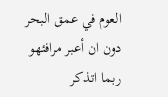العوم في عمق البحر دون ان أعبر مرافئهو ربما اتذكر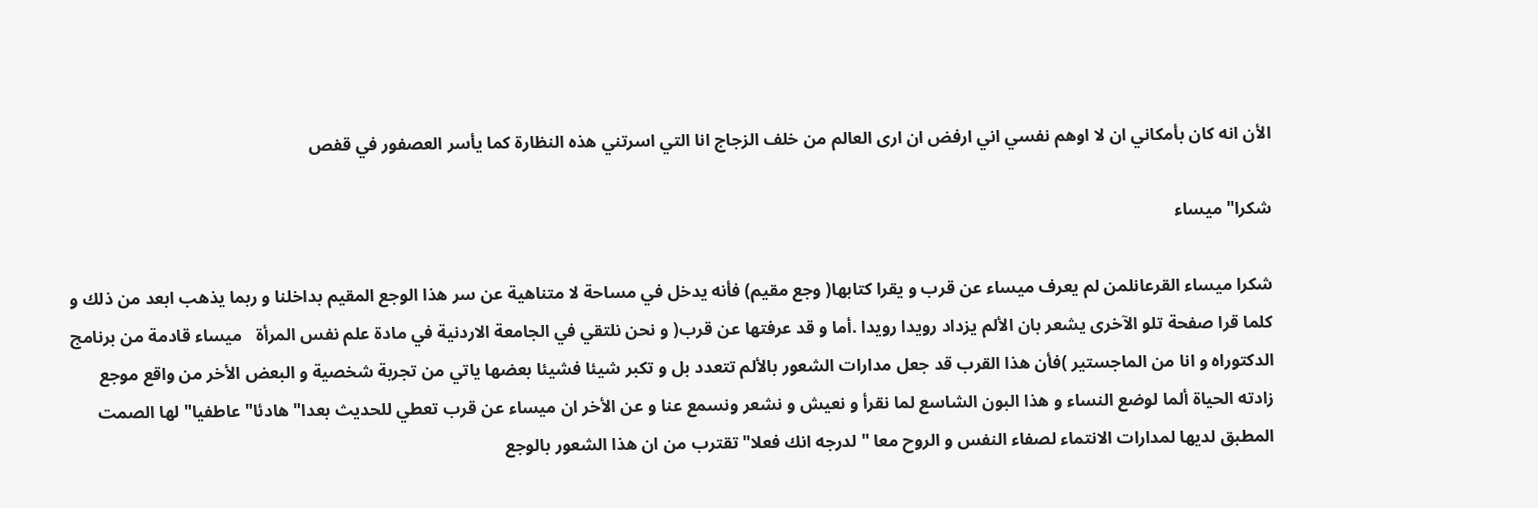الأن انه كان بأمكاني ان لا اوهم نفسي اني ارفض ان ارى العالم من خلف الزجاج انا التي اسرتني هذه النظارة كما يأسر العصفور في قفص

شكرا" ميساء

شكرا ميساء القرعانلمن لم يعرف ميساء عن قرب و يقرا كتابها( وجع مقيم) فأنه يدخل في مساحة لا متناهية عن سر هذا الوجع المقيم بداخلنا و ربما يذهب ابعد من ذلك و كلما قرا صفحة تلو الآخرى يشعر بان الألم يزداد رويدا رويدا .أما و قد عرفتها عن قرب( و نحن نلتقي في الجامعة الاردنية في مادة علم نفس المرأة   ميساء قادمة من برنامج الدكتوراه و انا من الماجستير )فأن هذا القرب قد جعل مدارات الشعور بالألم تتعدد بل و تكبر شيئا فشيئا بعضها ياتي من تجربة شخصية و البعض الأخر من واقع موجع زادته الحياة ألما لوضع النساء و هذا البون الشاسع لما نقرأ و نعيش و نشعر ونسمع عنا و عن الأخر ان ميساء عن قرب تعطي للحديث بعدا" هادئا" عاطفيا" لها الصمت المطبق لديها لمدارات الانتماء لصفاء النفس و الروح معا " لدرجه انك فعلا" تقترب من ان هذا الشعور بالوجع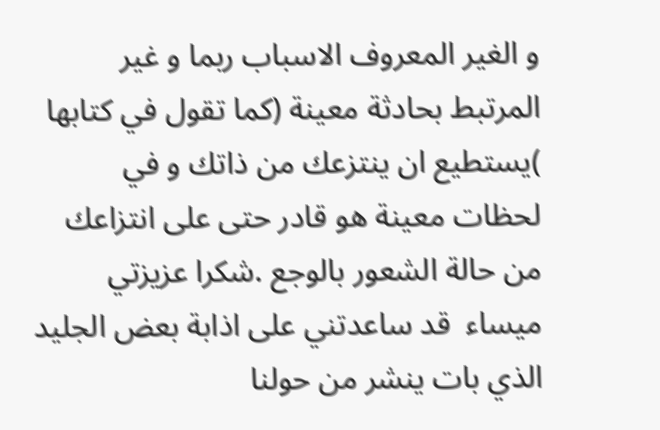و الغير المعروف الاسباب ربما و غير المرتبط بحادثة معينة (كما تقول في كتابها )يستطيع ان ينتزعك من ذاتك و في لحظات معينة هو قادر حتى على انتزاعك من حالة الشعور بالوجع .شكرا عزيزتي ميساء  قد ساعدتني على اذابة بعض الجليد الذي بات ينشر من حولنا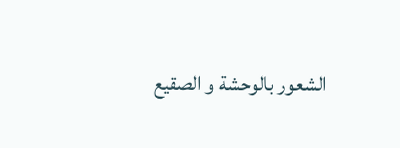الشعور بالوحشة و الصقيع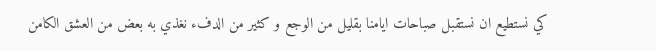كي نستطيع ان نستقبل صباحات ايامنا بقليل من الوجع و كثير من الدفء نغذي به بعض من العشق الكامن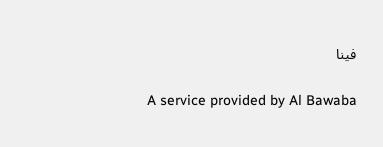فينا

A service provided by Al Bawaba